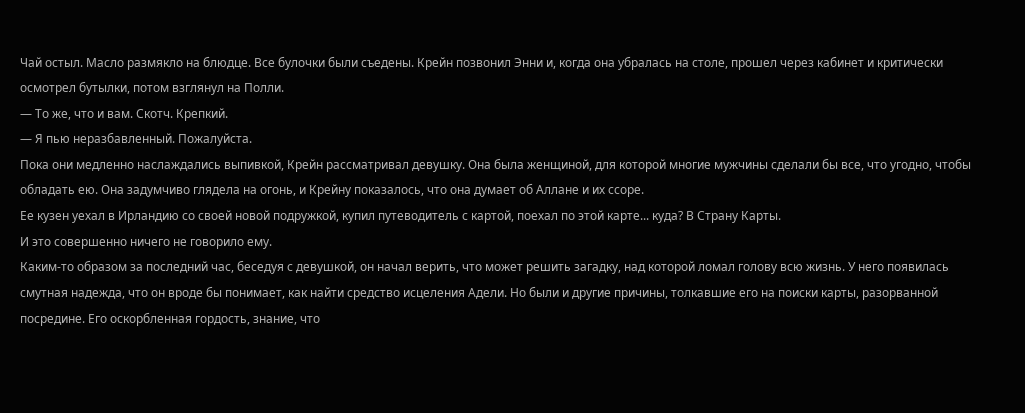Чай остыл. Масло размякло на блюдце. Все булочки были съедены. Крейн позвонил Энни и, когда она убралась на столе, прошел через кабинет и критически осмотрел бутылки, потом взглянул на Полли.
— То же, что и вам. Скотч. Крепкий.
— Я пью неразбавленный. Пожалуйста.
Пока они медленно наслаждались выпивкой, Крейн рассматривал девушку. Она была женщиной, для которой многие мужчины сделали бы все, что угодно, чтобы обладать ею. Она задумчиво глядела на огонь, и Крейну показалось, что она думает об Аллане и их ссоре.
Ее кузен уехал в Ирландию со своей новой подружкой, купил путеводитель с картой, поехал по этой карте... куда? В Страну Карты.
И это совершенно ничего не говорило ему.
Каким-то образом за последний час, беседуя с девушкой, он начал верить, что может решить загадку, над которой ломал голову всю жизнь. У него появилась смутная надежда, что он вроде бы понимает, как найти средство исцеления Адели. Но были и другие причины, толкавшие его на поиски карты, разорванной посредине. Его оскорбленная гордость, знание, что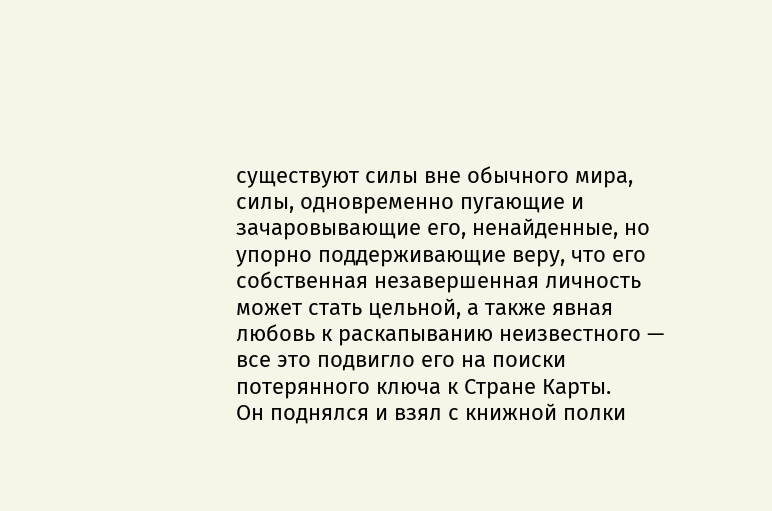существуют силы вне обычного мира, силы, одновременно пугающие и зачаровывающие его, ненайденные, но упорно поддерживающие веру, что его собственная незавершенная личность может стать цельной, а также явная любовь к раскапыванию неизвестного — все это подвигло его на поиски потерянного ключа к Стране Карты.
Он поднялся и взял с книжной полки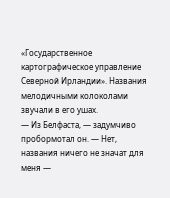«Государственное картографическое управление Северной Ирландии». Названия мелодичными колоколами звучали в его ушах.
— Из Белфаста, — задумчиво пробормотал он. — Нет, названия ничего не значат для меня —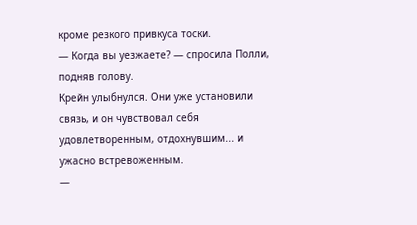кроме резкого привкуса тоски.
— Когда вы уезжаете? — спросила Полли, подняв голову.
Крейн улыбнулся. Они уже установили связь, и он чувствовал себя удовлетворенным, отдохнувшим... и ужасно встревоженным.
—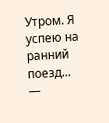Утром. Я успею на ранний поезд...
—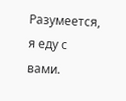Разумеется, я еду с вами.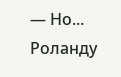— Но...
Роланду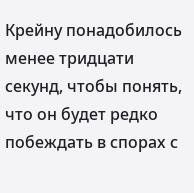Крейну понадобилось менее тридцати секунд, чтобы понять, что он будет редко побеждать в спорах с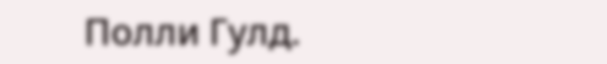Полли Гулд.